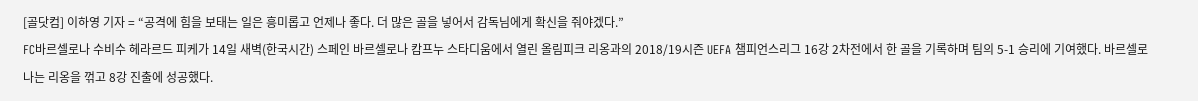[골닷컴] 이하영 기자 = “공격에 힘을 보태는 일은 흥미롭고 언제나 좋다. 더 많은 골을 넣어서 감독님에게 확신을 줘야겠다.”
FC바르셀로나 수비수 헤라르드 피케가 14일 새벽(한국시간) 스페인 바르셀로나 캄프누 스타디움에서 열린 올림피크 리옹과의 2018/19시즌 UEFA 챔피언스리그 16강 2차전에서 한 골을 기록하며 팀의 5-1 승리에 기여했다. 바르셀로나는 리옹을 꺾고 8강 진출에 성공했다.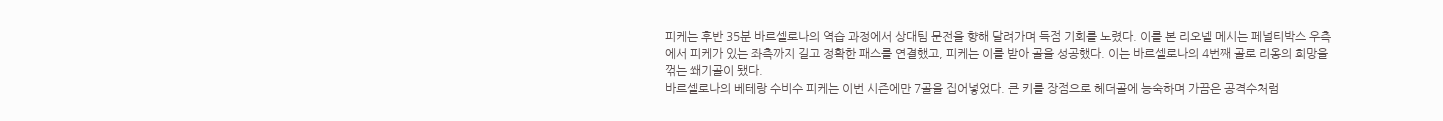피케는 후반 35분 바르셀로나의 역습 과정에서 상대팀 문전을 향해 달려가며 득점 기회를 노렸다. 이를 본 리오넬 메시는 페널티박스 우측에서 피케가 있는 좌측까지 길고 정확한 패스를 연결했고, 피케는 이를 받아 골을 성공했다. 이는 바르셀로나의 4번째 골로 리옹의 희망을 꺾는 쐐기골이 됐다.
바르셀로나의 베테랑 수비수 피케는 이번 시즌에만 7골을 집어넣었다. 큰 키를 장점으로 헤더골에 능숙하며 가끔은 공격수처럼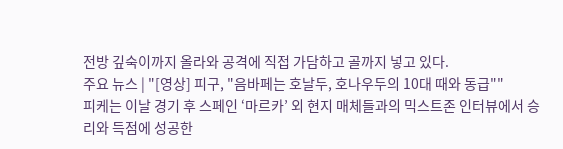전방 깊숙이까지 올라와 공격에 직접 가담하고 골까지 넣고 있다.
주요 뉴스 | "[영상] 피구, "음바페는 호날두, 호나우두의 10대 때와 동급""
피케는 이날 경기 후 스페인 ‘마르카’ 외 현지 매체들과의 믹스트존 인터뷰에서 승리와 득점에 성공한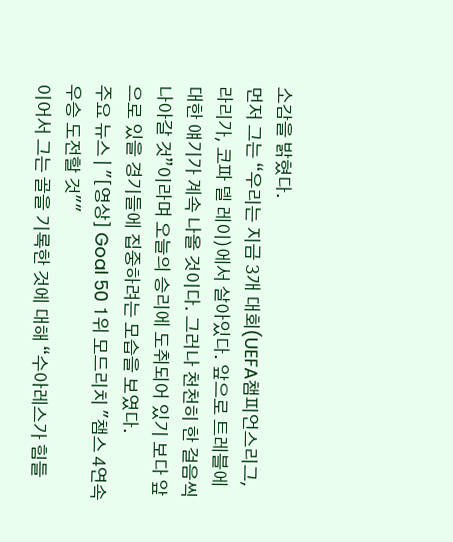소감을 밝혔다.
먼저 그는 “우리는 지금 3개 대회(UEFA챔피언스리그, 라리가, 코파 델 레이)에서 살아있다. 앞으로 트레블에 대한 얘기가 계속 나올 것이다. 그러나 천천히 한 걸음씩 나아갈 것”이라며 오늘의 승리에 도취되어 있기 보다 앞으로 있을 경기들에 집중하려는 모습을 보였다.
주요 뉴스 | "[영상] Goal 50 1위 모드리치 "챔스 4연속 우승 도전할 것""
이어서 그는 골을 기록한 것에 대해 “수아레스가 힘들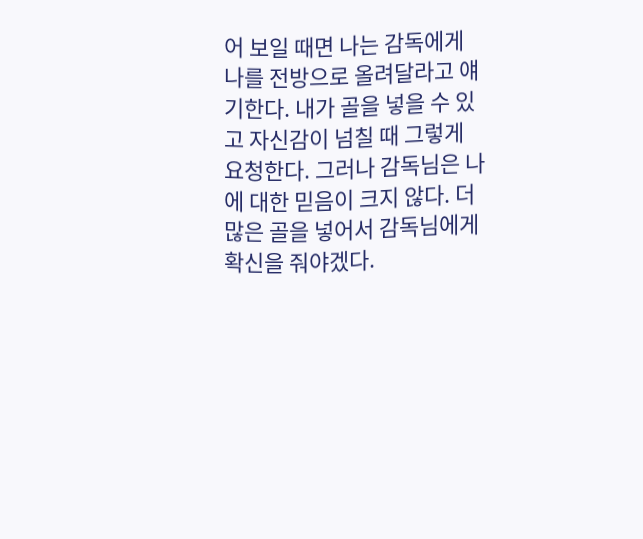어 보일 때면 나는 감독에게 나를 전방으로 올려달라고 얘기한다. 내가 골을 넣을 수 있고 자신감이 넘칠 때 그렇게 요청한다. 그러나 감독님은 나에 대한 믿음이 크지 않다. 더 많은 골을 넣어서 감독님에게 확신을 줘야겠다.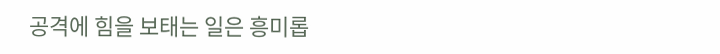공격에 힘을 보태는 일은 흥미롭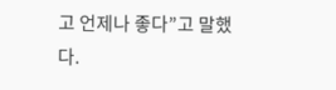고 언제나 좋다”고 말했다.